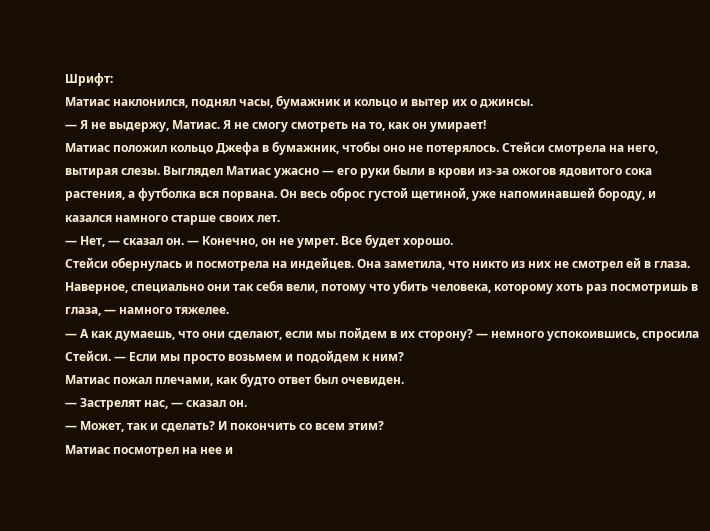Шрифт:
Матиас наклонился, поднял часы, бумажник и кольцо и вытер их о джинсы.
— Я не выдержу, Матиас. Я не смогу смотреть на то, как он умирает!
Матиас положил кольцо Джефа в бумажник, чтобы оно не потерялось. Стейси смотрела на него, вытирая слезы. Выглядел Матиас ужасно — его руки были в крови из-за ожогов ядовитого сока растения, а футболка вся порвана. Он весь оброс густой щетиной, уже напоминавшей бороду, и казался намного старше своих лет.
— Нет, — сказал он. — Конечно, он не умрет. Все будет хорошо.
Стейси обернулась и посмотрела на индейцев. Она заметила, что никто из них не смотрел ей в глаза. Наверное, специально они так себя вели, потому что убить человека, которому хоть раз посмотришь в глаза, — намного тяжелее.
— А как думаешь, что они сделают, если мы пойдем в их сторону? — немного успокоившись, спросила Стейси. — Если мы просто возьмем и подойдем к ним?
Матиас пожал плечами, как будто ответ был очевиден.
— Застрелят нас, — сказал он.
— Может, так и сделать? И покончить со всем этим?
Матиас посмотрел на нее и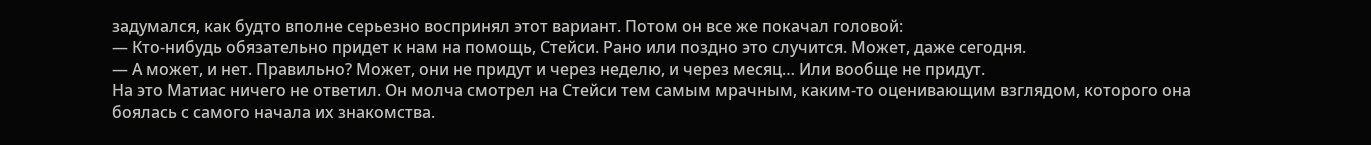задумался, как будто вполне серьезно воспринял этот вариант. Потом он все же покачал головой:
— Кто-нибудь обязательно придет к нам на помощь, Стейси. Рано или поздно это случится. Может, даже сегодня.
— А может, и нет. Правильно? Может, они не придут и через неделю, и через месяц… Или вообще не придут.
На это Матиас ничего не ответил. Он молча смотрел на Стейси тем самым мрачным, каким-то оценивающим взглядом, которого она боялась с самого начала их знакомства.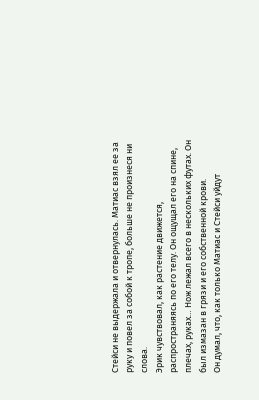Стейси не выдержала и отвернулась. Матиас взял ее за руку и повел за собой к тропе, больше не произнеся ни слова.
Эрик чувствовал, как растение движется, распространяясь по его телу. Он ощущал его на спине, плечах, руках… Нож лежал всего в нескольких футах. Он был измазан в грязи и его собственной крови.
Он думал, что, как только Матиас и Стейси уйдут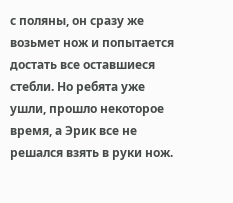с поляны, он сразу же возьмет нож и попытается достать все оставшиеся стебли. Но ребята уже ушли, прошло некоторое время, а Эрик все не решался взять в руки нож.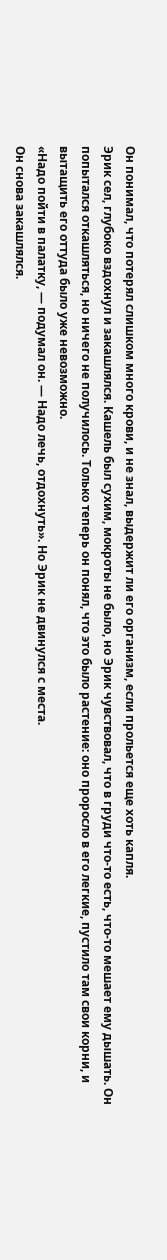Он понимал, что потерял слишком много крови, и не знал, выдержит ли его организм, если прольется еще хоть капля.
Эрик сел, глубоко вздохнул и закашлялся. Кашель был сухим, мокроты не было, но Эрик чувствовал, что в груди что-то есть, что-то мешает ему дышать. Он попытался откашляться, но ничего не получилось. Только теперь он понял, что это было растение: оно проросло в его легкие, пустило там свои корни, и вытащить его оттуда было уже невозможно.
«Надо пойти в палатку, — подумал он. — Надо лечь, отдохнуть». Но Эрик не двинулся с места.
Он снова закашлялся.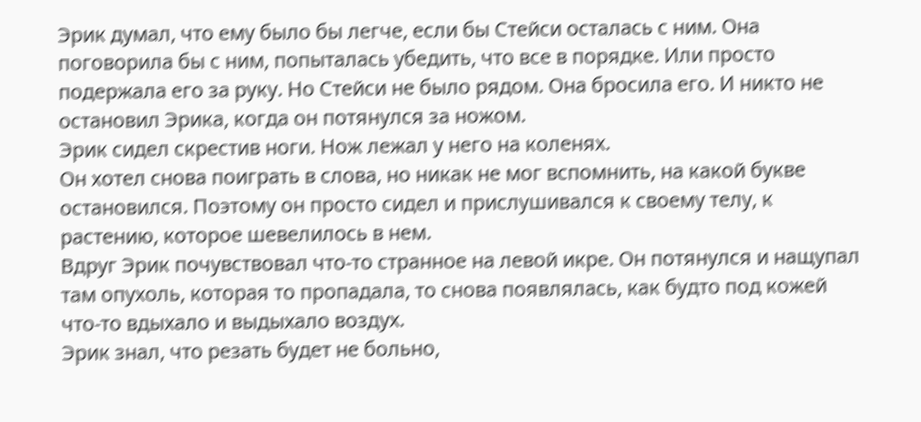Эрик думал, что ему было бы легче, если бы Стейси осталась с ним. Она поговорила бы с ним, попыталась убедить, что все в порядке. Или просто подержала его за руку. Но Стейси не было рядом. Она бросила его. И никто не остановил Эрика, когда он потянулся за ножом.
Эрик сидел скрестив ноги. Нож лежал у него на коленях.
Он хотел снова поиграть в слова, но никак не мог вспомнить, на какой букве остановился. Поэтому он просто сидел и прислушивался к своему телу, к растению, которое шевелилось в нем.
Вдруг Эрик почувствовал что-то странное на левой икре. Он потянулся и нащупал там опухоль, которая то пропадала, то снова появлялась, как будто под кожей что-то вдыхало и выдыхало воздух.
Эрик знал, что резать будет не больно,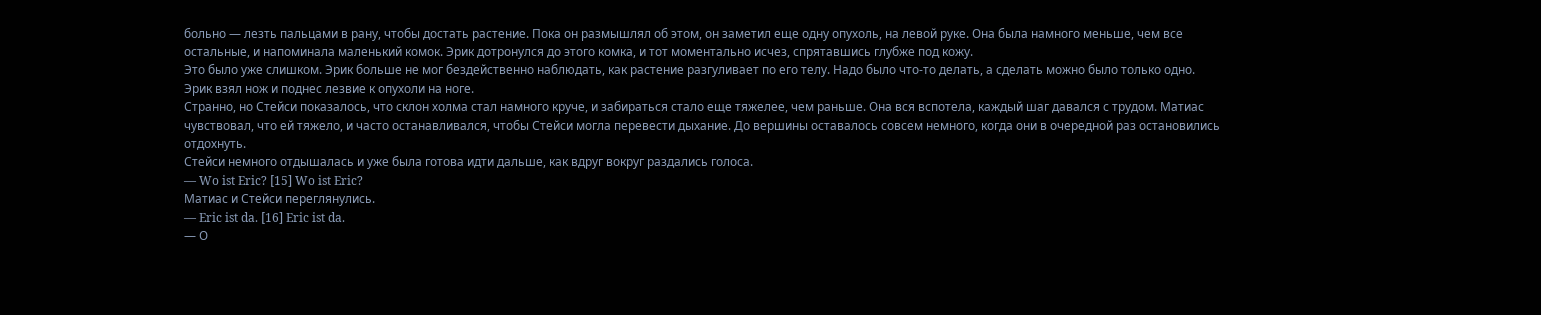больно — лезть пальцами в рану, чтобы достать растение. Пока он размышлял об этом, он заметил еще одну опухоль, на левой руке. Она была намного меньше, чем все остальные, и напоминала маленький комок. Эрик дотронулся до этого комка, и тот моментально исчез, спрятавшись глубже под кожу.
Это было уже слишком. Эрик больше не мог бездейственно наблюдать, как растение разгуливает по его телу. Надо было что-то делать, а сделать можно было только одно.
Эрик взял нож и поднес лезвие к опухоли на ноге.
Странно, но Стейси показалось, что склон холма стал намного круче, и забираться стало еще тяжелее, чем раньше. Она вся вспотела, каждый шаг давался с трудом. Матиас чувствовал, что ей тяжело, и часто останавливался, чтобы Стейси могла перевести дыхание. До вершины оставалось совсем немного, когда они в очередной раз остановились отдохнуть.
Стейси немного отдышалась и уже была готова идти дальше, как вдруг вокруг раздались голоса.
— Wo ist Eric? [15] Wo ist Eric?
Матиас и Стейси переглянулись.
— Eric ist da. [16] Eric ist da.
— О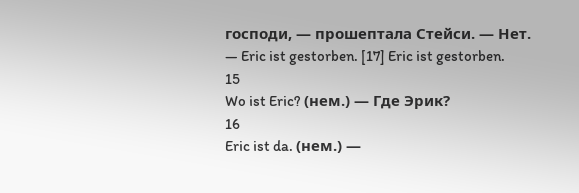господи, — прошептала Стейси. — Нет.
— Eric ist gestorben. [17] Eric ist gestorben.
15
Wo ist Eric? (нем.) — Где Эрик?
16
Eric ist da. (нем.) —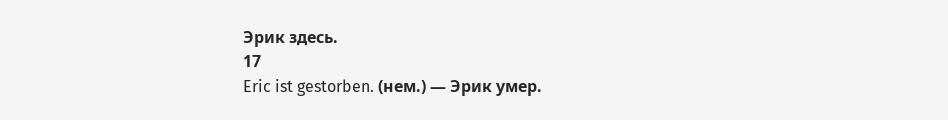Эрик здесь.
17
Eric ist gestorben. (нем.) — Эрик умер.